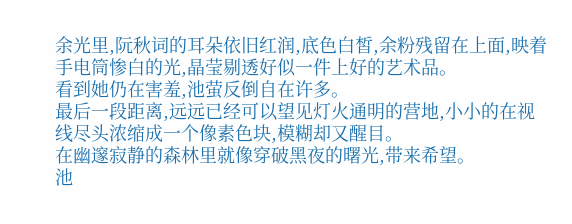余光里,阮秋词的耳朵依旧红润,底色白皙,余粉残留在上面,映着手电筒惨白的光,晶莹剔透好似一件上好的艺术品。
看到她仍在害羞,池萤反倒自在许多。
最后一段距离,远远已经可以望见灯火通明的营地,小小的在视线尽头浓缩成一个像素色块,模糊却又醒目。
在幽邃寂静的森林里就像穿破黑夜的曙光,带来希望。
池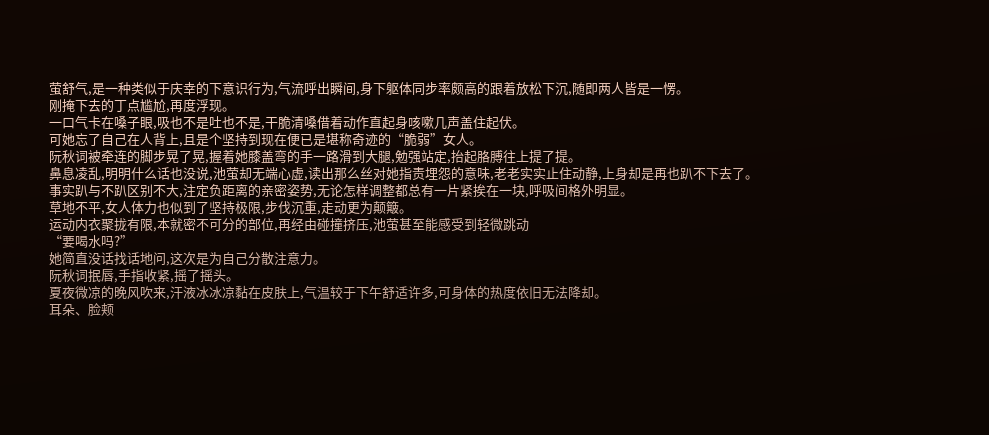萤舒气,是一种类似于庆幸的下意识行为,气流呼出瞬间,身下躯体同步率颇高的跟着放松下沉,随即两人皆是一愣。
刚掩下去的丁点尴尬,再度浮现。
一口气卡在嗓子眼,吸也不是吐也不是,干脆清嗓借着动作直起身咳嗽几声盖住起伏。
可她忘了自己在人背上,且是个坚持到现在便已是堪称奇迹的“脆弱”女人。
阮秋词被牵连的脚步晃了晃,握着她膝盖弯的手一路滑到大腿,勉强站定,抬起胳膊往上提了提。
鼻息凌乱,明明什么话也没说,池萤却无端心虚,读出那么丝对她指责埋怨的意味,老老实实止住动静,上身却是再也趴不下去了。
事实趴与不趴区别不大,注定负距离的亲密姿势,无论怎样调整都总有一片紧挨在一块,呼吸间格外明显。
草地不平,女人体力也似到了坚持极限,步伐沉重,走动更为颠簸。
运动内衣聚拢有限,本就密不可分的部位,再经由碰撞挤压,池萤甚至能感受到轻微跳动
“要喝水吗?”
她简直没话找话地问,这次是为自己分散注意力。
阮秋词抿唇,手指收紧,摇了摇头。
夏夜微凉的晚风吹来,汗液冰冰凉黏在皮肤上,气温较于下午舒适许多,可身体的热度依旧无法降却。
耳朵、脸颊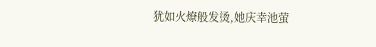犹如火燎般发烫,她庆幸池萤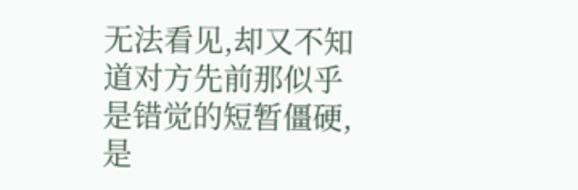无法看见,却又不知道对方先前那似乎是错觉的短暂僵硬,是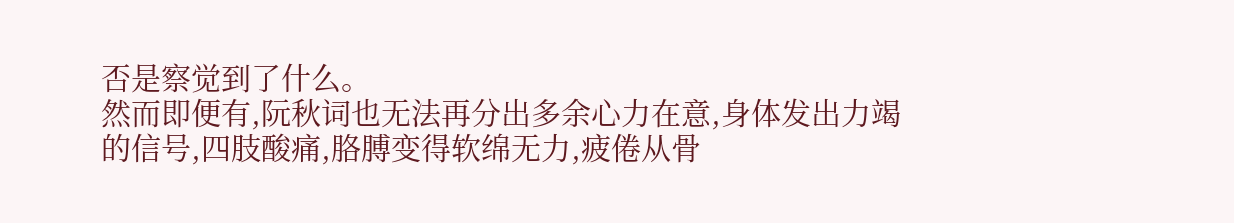否是察觉到了什么。
然而即便有,阮秋词也无法再分出多余心力在意,身体发出力竭的信号,四肢酸痛,胳膊变得软绵无力,疲倦从骨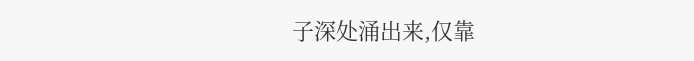子深处涌出来,仅靠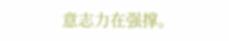意志力在强撑。